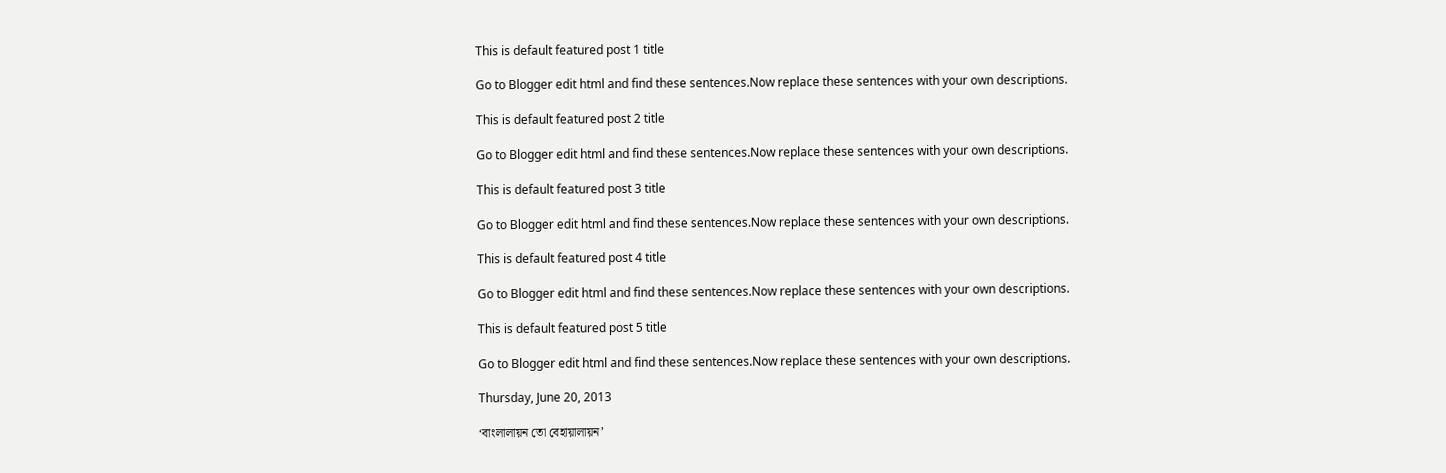This is default featured post 1 title

Go to Blogger edit html and find these sentences.Now replace these sentences with your own descriptions.

This is default featured post 2 title

Go to Blogger edit html and find these sentences.Now replace these sentences with your own descriptions.

This is default featured post 3 title

Go to Blogger edit html and find these sentences.Now replace these sentences with your own descriptions.

This is default featured post 4 title

Go to Blogger edit html and find these sentences.Now replace these sentences with your own descriptions.

This is default featured post 5 title

Go to Blogger edit html and find these sentences.Now replace these sentences with your own descriptions.

Thursday, June 20, 2013

‘বাংলালায়ন তো বেহায়ালায়ন’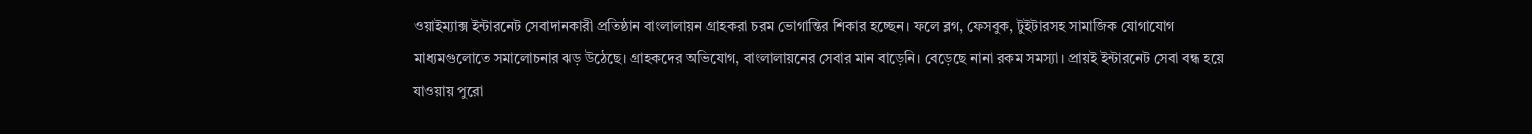ওয়াইম্যাক্স ইন্টারনেট সেবাদানকারী প্রতিষ্ঠান বাংলালায়ন গ্রাহকরা চরম ভোগান্তির শিকার হচ্ছেন। ফলে ব্লগ, ফেসবুক, টুইটারসহ সামাজিক যোগাযোগ মাধ্যমগুলোতে সমালোচনার ঝড় উঠেছে। গ্রাহকদের অভিযোগ, বাংলালায়নের সেবার মান বাড়েনি। বেড়েছে নানা রকম সমস্যা। প্রায়ই ইন্টারনেট সেবা বন্ধ হয়ে যাওয়ায় পুরো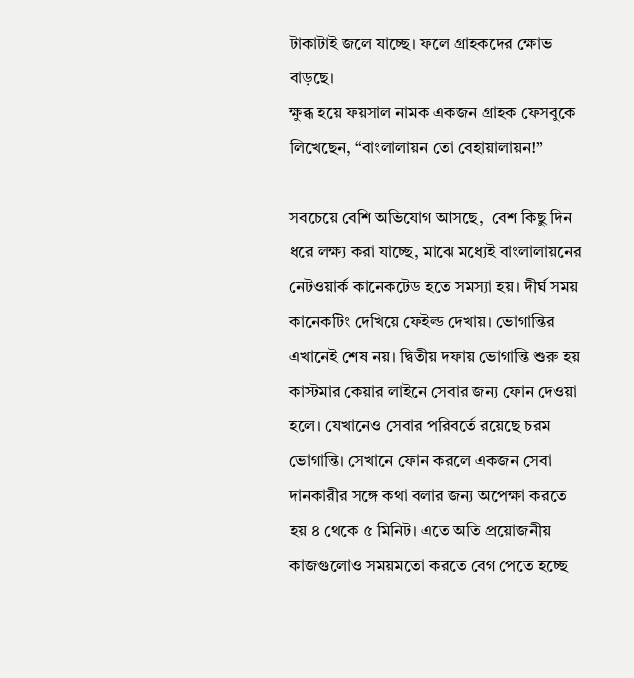টাকাটাই জলে যাচ্ছে। ফলে গ্রাহকদের ক্ষোভ বাড়ছে।
ক্ষুব্ধ হয়ে ফয়সাল নামক একজন গ্রাহক ফেসবুকে লিখেছেন, “বাংলালায়ন তো বেহায়ালায়ন!”

সবচেয়ে বেশি অভিযোগ আসছে,  বেশ কিছু দিন ধরে লক্ষ্য করা যাচ্ছে, মাঝে মধ্যেই বাংলালায়নের নেটওয়ার্ক কানেকটেড হতে সমস্যা হয়। দীর্ঘ সময় কানেকটিং দেখিয়ে ফেইল্ড দেখায়। ভোগান্তির এখানেই শেষ নয়। দ্বিতীয় দফায় ভোগান্তি শুরু হয় কাস্টমার কেয়ার লাইনে সেবার জন্য ফোন দেওয়া হলে। যেখানেও সেবার পরিবর্তে রয়েছে চরম ভোগান্তি। সেখানে ফোন করলে একজন সেবা দানকারীর সঙ্গে কথা বলার জন্য অপেক্ষা করতে হয় ৪ থেকে ৫ মিনিট। এতে অতি প্রয়োজনীয় কাজগুলোও সময়মতো করতে বেগ পেতে হচ্ছে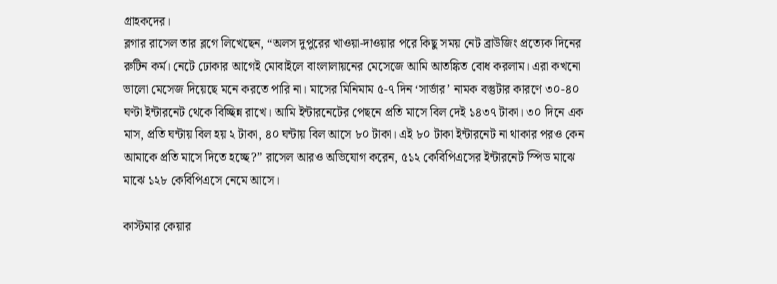গ্রাহকদের।
ব্লগার রাসেল তার ব্লগে লিখেছেন, “অলস দুপুরের খাওয়া-দাওয়ার পরে কিছু সময় নেট ব্রাউজিং প্রত্যেক দিনের রুটিন কর্ম। নেটে ঢোকার আগেই মোবাইলে বাংলালায়নের মেসেজে আমি আতঙ্কিত বোধ করলাম। এরা কখনো ভালো মেসেজ দিয়েছে মনে করতে পারি না। মাসের মিনিমাম ৫-৭ দিন ‘সার্ভার’ নামক বস্তুটার কারণে ৩০-৪০ ঘণ্টা ইন্টারনেট থেকে বিচ্ছিন্ন রাখে। আমি ইন্টারনেটের পেছনে প্রতি মাসে বিল দেই ১৪৩৭ টাকা। ৩০ দিনে এক মাস, প্রতি ঘন্টায় বিল হয় ২ টাকা, ৪০ ঘন্টায় বিল আসে ৮০ টাকা। এই ৮০ টাকা ইন্টারনেট না থাকার পরও কেন আমাকে প্রতি মাসে দিতে হচ্ছে?” রাসেল আরও অভিযোগ করেন, ৫১২ কেবিপিএসের ইন্টারনেট স্পিড মাঝে মাঝে ১২৮ কেবিপিএসে নেমে আসে।

কাস্টমার কেয়ার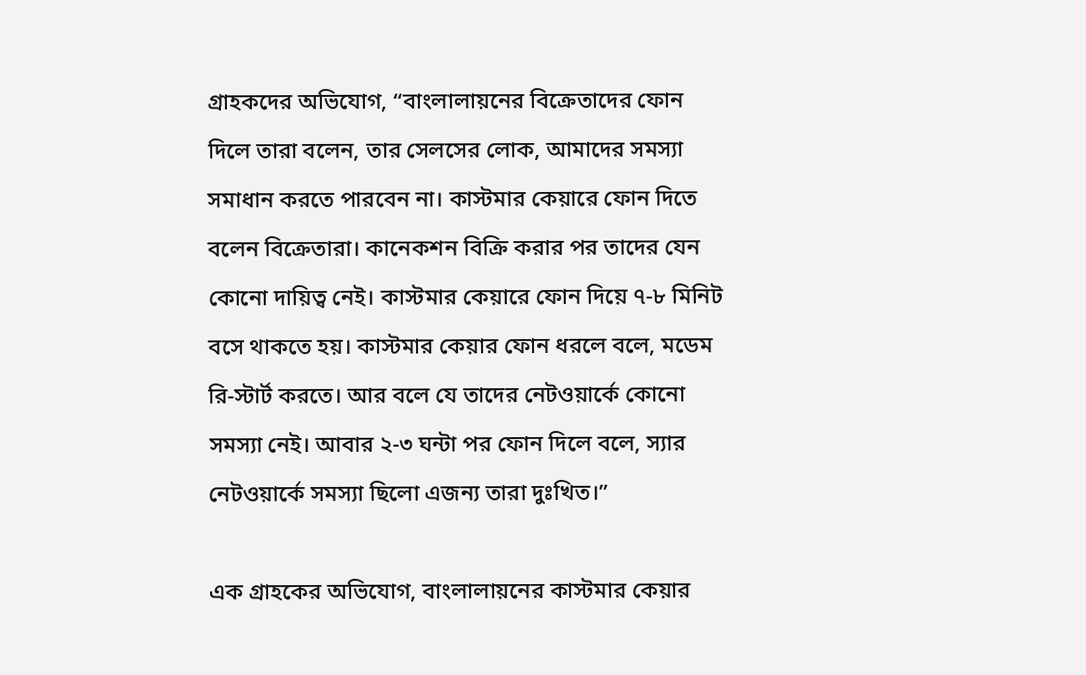গ্রাহকদের অভিযোগ, “বাংলালায়নের বিক্রেতাদের ফোন দিলে তারা বলেন, তার সেলসের লোক, আমাদের সমস্যা সমাধান করতে পারবেন না। কাস্টমার কেয়ারে ফোন দিতে বলেন বিক্রেতারা। কানেকশন বিক্রি করার পর তাদের যেন কোনো দায়িত্ব নেই। কাস্টমার কেয়ারে ফোন দিয়ে ৭-৮ মিনিট বসে থাকতে হয়। কাস্টমার কেয়ার ফোন ধরলে বলে, মডেম রি-স্টার্ট করতে। আর বলে যে তাদের নেটওয়ার্কে কোনো সমস্যা নেই। আবার ২-৩ ঘন্টা পর ফোন দিলে বলে, স্যার নেটওয়ার্কে সমস্যা ছিলো এজন্য তারা দুঃখিত।”

এক গ্রাহকের অভিযোগ, বাংলালায়নের কাস্টমার কেয়ার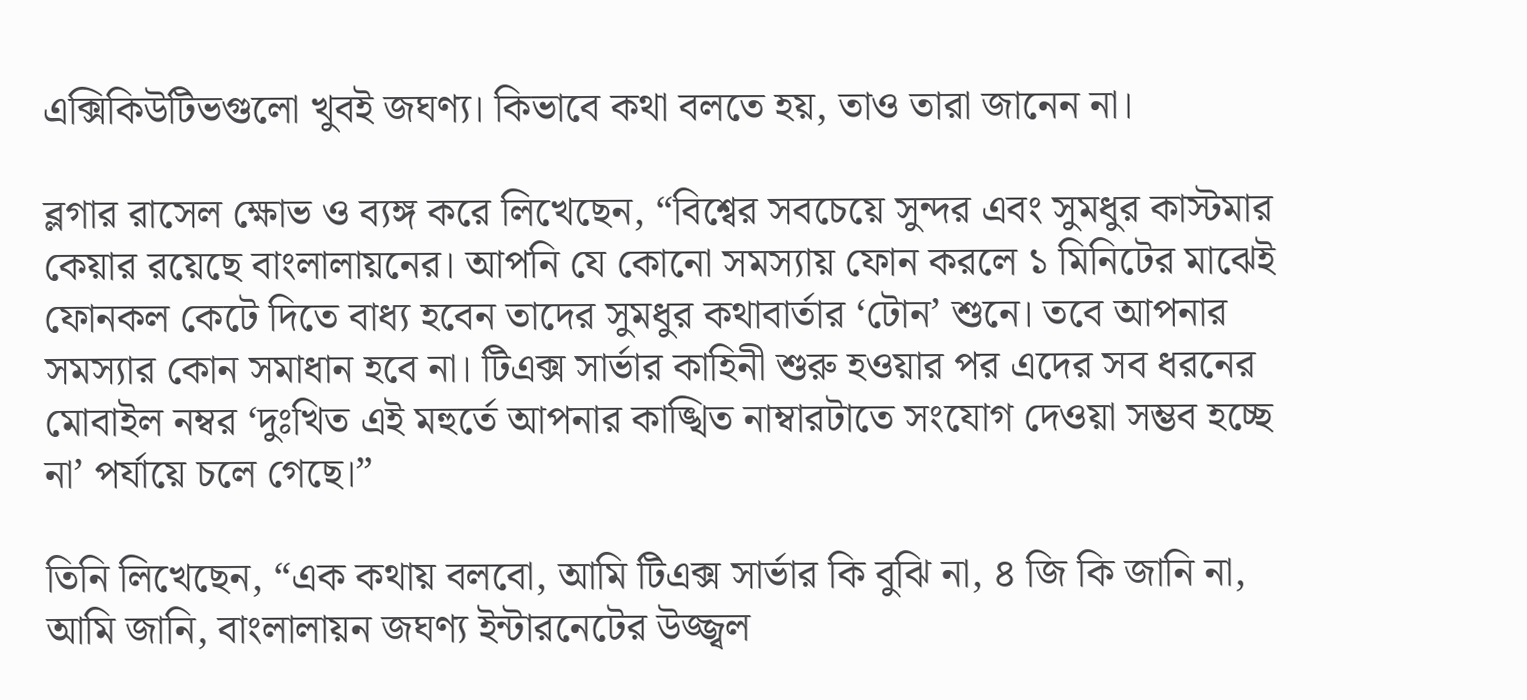এক্সিকিউটিভগুলো খুবই জঘণ্য। কিভাবে কথা বলতে হয়, তাও তারা জানেন না।

ব্লগার রাসেল ক্ষোভ ও ব্যঙ্গ করে লিখেছেন, “বিশ্বের সবচেয়ে সুন্দর এবং সুমধুর কাস্টমার কেয়ার রয়েছে বাংলালায়নের। আপনি যে কোনো সমস্যায় ফোন করলে ১ মিনিটের মাঝেই ফোনকল কেটে দিতে বাধ্য হবেন তাদের সুমধুর কথাবার্তার ‘টোন’ শুনে। তবে আপনার সমস্যার কোন সমাধান হবে না। টিএক্স সার্ভার কাহিনী শুরু হওয়ার পর এদের সব ধরনের মোবাইল নম্বর ‘দুঃখিত এই মহুর্তে আপনার কাঙ্খিত নাম্বারটাতে সংযোগ দেওয়া সম্ভব হচ্ছে না’ পর্যায়ে চলে গেছে।”

তিনি লিখেছেন, “এক কথায় বলবো, আমি টিএক্স সার্ভার কি বুঝি না, ৪ জি কি জানি না, আমি জানি, বাংলালায়ন জঘণ্য ইন্টারনেটের উজ্জ্বল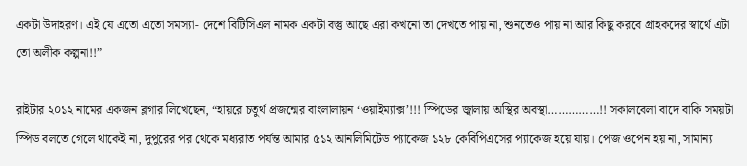একটা উদাহরণ। এই যে এতো এতো সমস্যা- দেশে বিটিসিএল নামক একটা বস্তু আছে এরা কখনো তা দেখতে পায় না, শুনতেও পায় না আর কিছু করবে গ্রাহকদের স্বার্থে এটা তো অলীক কল্পনা!!”

রাইটার ২০১২ নামের একজন ব্লগার লিখেছেন, “হায়রে চতুর্থ প্রজন্মের বাংলালায়ন ‘ওয়াইম্যাক্স’!!! স্পিডের জ্বালায় অস্থির অবস্থা……………!! সকালবেলা বাদে বাকি সময়টা স্পিড বলতে গেলে থাকেই না, দুপুরের পর থেকে মধ্যরাত পর্যন্ত আমার ৫১২ আনলিমিটেড প্যাকেজ ১২৮ কেবিপিএসের প্যাকেজ হয়ে যায়। পেজ ওপেন হয় না, সামান্য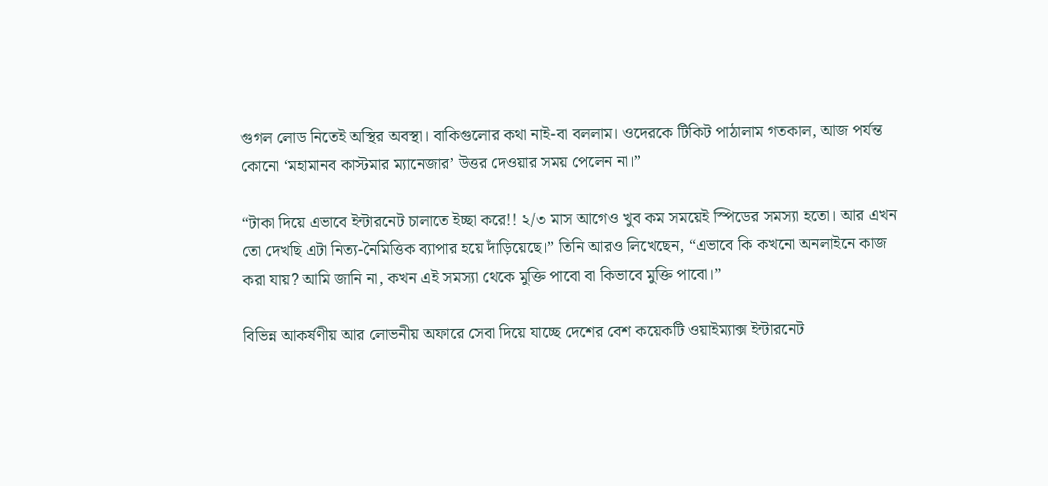গুগল লোড নিতেই অস্থির অবস্থা। বাকিগুলোর কথা নাই-বা বললাম। ওদেরকে টিকিট পাঠালাম গতকাল, আজ পর্যন্ত কোনো ‘মহামানব কাস্টমার ম্যানেজার’ উত্তর দেওয়ার সময় পেলেন না।”

“টাকা দিয়ে এভাবে ইন্টারনেট চালাতে ইচ্ছা করে!! ২/৩ মাস আগেও খুব কম সময়েই স্পিডের সমস্যা হতো। আর এখন তো দেখছি এটা নিত্য-নৈমিত্তিক ব্যাপার হয়ে দাঁড়িয়েছে।” তিনি আরও লিখেছেন, “এভাবে কি কখনো অনলাইনে কাজ করা যায়? আমি জানি না, কখন এই সমস্যা থেকে মুক্তি পাবো বা কিভাবে মুক্তি পাবো।”

বিভিন্ন আকর্ষণীয় আর লোভনীয় অফারে সেবা দিয়ে যাচ্ছে দেশের বেশ কয়েকটি ওয়াইম্যাক্স ইন্টারনেট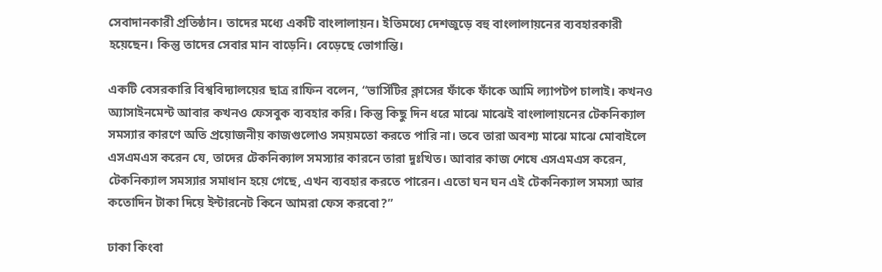সেবাদানকারী প্রতিষ্ঠান। তাদের মধ্যে একটি বাংলালায়ন। ইতিমধ্যে দেশজুড়ে বহু বাংলালায়নের ব্যবহারকারী হয়েছেন। কিন্তু তাদের সেবার মান বাড়েনি। বেড়েছে ভোগান্তি।

একটি বেসরকারি বিশ্ববিদ্যালয়ের ছাত্র রাফিন বলেন, “ভার্সিটির ক্লাসের ফাঁকে ফাঁকে আমি ল্যাপটপ চালাই। কখনও অ্যাসাইনমেন্ট আবার কখনও ফেসবুক ব্যবহার করি। কিন্তু কিছু দিন ধরে মাঝে মাঝেই বাংলালায়নের টেকনিক্যাল সমস্যার কারণে অতি প্রয়োজনীয় কাজগুলোও সময়মতো করতে পারি না। তবে তারা অবশ্য মাঝে মাঝে মোবাইলে এসএমএস করেন যে, তাদের টেকনিক্যাল সমস্যার কারনে তারা দুঃখিত। আবার কাজ শেষে এসএমএস করেন, টেকনিক্যাল সমস্যার সমাধান হয়ে গেছে, এখন ব্যবহার করতে পারেন। এতো ঘন ঘন এই টেকনিক্যাল সমস্যা আর কতোদিন টাকা দিয়ে ইন্টারনেট কিনে আমরা ফেস করবো?”

ঢাকা কিংবা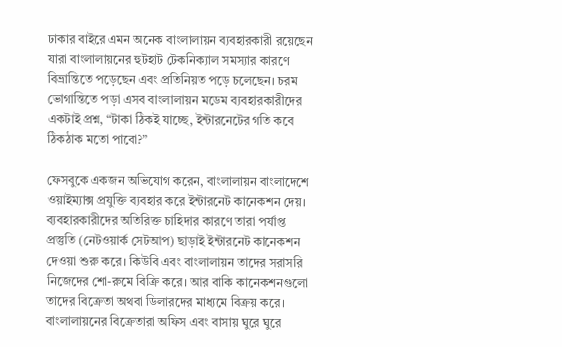ঢাকার বাইরে এমন অনেক বাংলালায়ন ব্যবহারকারী রয়েছেন যারা বাংলালায়নের হুটহাট টেকনিক্যাল সমস্যার কারণে বিভ্রান্তিতে পড়েছেন এবং প্রতিনিয়ত পড়ে চলেছেন। চরম ভোগান্তিতে পড়া এসব বাংলালায়ন মডেম ব্যবহারকারীদের একটাই প্রশ্ন, “টাকা ঠিকই যাচ্ছে, ইন্টারনেটের গতি কবে ঠিকঠাক মতো পাবো?”

ফেসবুকে একজন অভিযোগ করেন, বাংলালায়ন বাংলাদেশে ওয়াইম্যাক্স প্রযুক্তি ব্যবহার করে ইন্টারনেট কানেকশন দেয়। ব্যবহারকারীদের অতিরিক্ত চাহিদার কারণে তারা পর্যাপ্ত প্রস্তুতি (নেটওয়ার্ক সেটআপ) ছাড়াই ইন্টারনেট কানেকশন দেওয়া শুরু করে। কিউবি এবং বাংলালায়ন তাদের সরাসরি নিজেদের শো-রুমে বিক্রি করে। আর বাকি কানেকশনগুলো তাদের বিক্রেতা অথবা ডিলারদের মাধ্যমে বিক্রয় করে। বাংলালায়নের বিক্রেতারা অফিস এবং বাসায় ঘুরে ঘুরে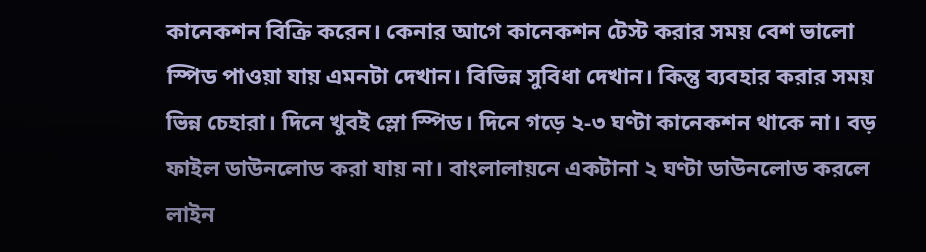কানেকশন বিক্রি করেন। কেনার আগে কানেকশন টেস্ট করার সময় বেশ ভালো স্পিড পাওয়া যায় এমনটা দেখান। বিভিন্ন সুবিধা দেখান। কিন্তু ব্যবহার করার সময় ভিন্ন চেহারা। দিনে খুবই স্লো স্পিড। দিনে গড়ে ২-৩ ঘণ্টা কানেকশন থাকে না। বড় ফাইল ডাউনলোড করা যায় না। বাংলালায়নে একটানা ২ ঘণ্টা ডাউনলোড করলে লাইন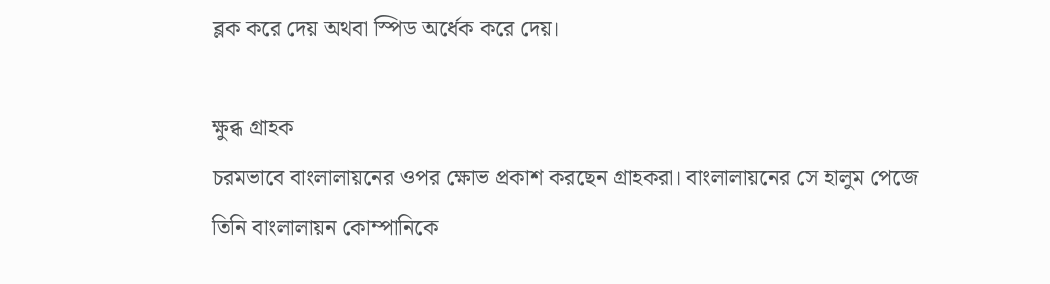ব্লক করে দেয় অথবা স্পিড অর্ধেক করে দেয়।

ক্ষুব্ধ গ্রাহক
চরমভাবে বাংলালায়নের ওপর ক্ষোভ প্রকাশ করছেন গ্রাহকরা। বাংলালায়নের সে হালুম পেজে তিনি বাংলালায়ন কোম্পানিকে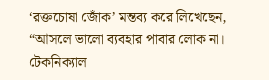‘রক্তচোষা জোঁক’ মন্তব্য করে লিখেছেন, “আসলে ভালো ব্যবহার পাবার লোক না। টেকনিক্যাল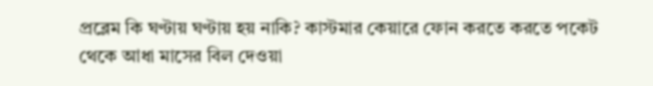প্রব্লেম কি ঘণ্টায় ঘণ্টায় হয় নাকি? কাস্টমার কেয়ারে ফোন করতে করতে পকেট থেকে আধা মাসের বিল দেওয়া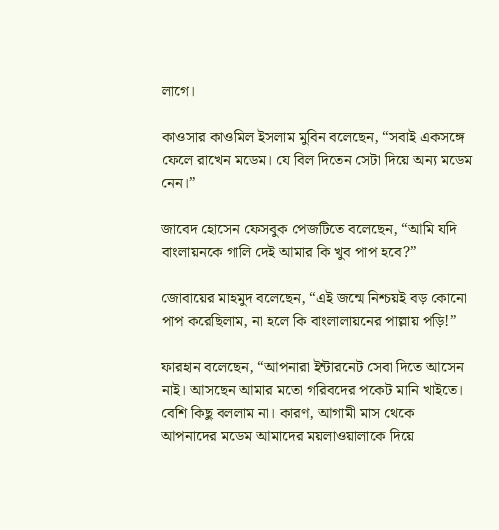লাগে।

কাওসার কাওমিল ইসলাম মুবিন বলেছেন, “সবাই একসঙ্গে ফেলে রাখেন মডেম। যে বিল দিতেন সেটা দিয়ে অন্য মডেম নেন।”

জাবেদ হোসেন ফেসবুক পেজটিতে বলেছেন, “আমি যদি বাংলায়নকে গালি দেই আমার কি খুব পাপ হবে?”

জোবায়ের মাহমুদ বলেছেন, “এই জন্মে নিশ্চয়ই বড় কোনো পাপ করেছিলাম, না হলে কি বাংলালায়নের পাল্লায় পড়ি!”

ফারহান বলেছেন, “আপনারা ইন্টারনেট সেবা দিতে আসেন নাই। আসছেন আমার মতো গরিবদের পকেট মানি খাইতে। বেশি কিছু বললাম না। কারণ, আগামী মাস থেকে আপনাদের মডেম আমাদের ময়লাওয়ালাকে দিয়ে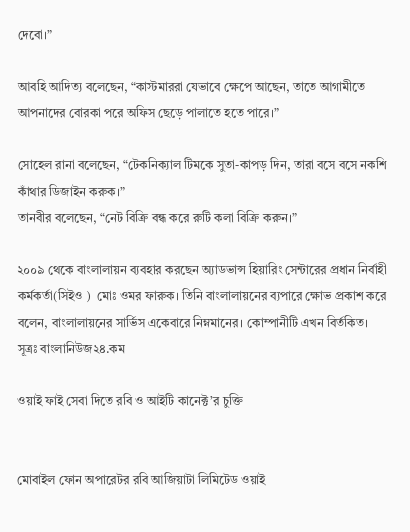দেবো।”

আবহি আদিত্য বলেছেন, “কাস্টমাররা যেভাবে ক্ষেপে আছেন, তাতে আগামীতে আপনাদের বোরকা পরে অফিস ছেড়ে পালাতে হতে পারে।”

সোহেল রানা বলেছেন, “টেকনিক্যাল টিমকে সুতা-কাপড় দিন, তারা বসে বসে নকশি কাঁথার ডিজাইন করুক।”
তানবীর বলেছেন, “নেট বিক্রি বন্ধ করে রুটি কলা বিক্রি করুন।”

২০০৯ থেকে বাংলালায়ন ব্যবহার করছেন অ্যাডভান্স হিয়ারিং সেন্টারের প্রধান নির্বাহী কর্মকর্তা(সিইও )  মোঃ ওমর ফারুক। তিনি বাংলালায়নের ব্যপারে ক্ষোভ প্রকাশ করে বলেন, বাংলালায়নের সার্ভিস একেবারে নিম্নমানের। কোম্পানীটি এখন বির্তকিত।
সূত্রঃ বাংলানিউজ২৪.কম

ওয়াই ফাই সেবা দিতে রবি ও আইটি কানেক্ট’র চুক্তি


মোবাইল ফোন অপারেটর রবি আজিয়াটা লিমিটেড ওয়াই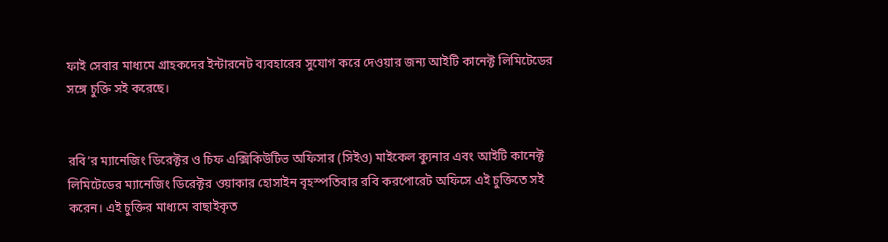ফাই সেবার মাধ্যমে গ্রাহকদের ইন্টারনেট ব্যবহারের সুযোগ করে দেওয়ার জন্য আইটি কানেক্ট লিমিটেডের সঙ্গে চুক্তি সই করেছে।


রবি’র ম্যানেজিং ডিরেক্টর ও চিফ এক্সিকিউটিভ অফিসার (সিইও) মাইকেল ক্যুনার এবং আইটি কানেক্ট লিমিটেডের ম্যানেজিং ডিরেক্টর ওয়াকার হোসাইন বৃহস্পতিবার রবি করপোরেট অফিসে এই চুক্তিতে সই করেন। এই চুক্তির মাধ্যমে বাছাইকৃত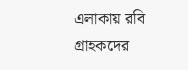এলাকায় রবি গ্রাহকদের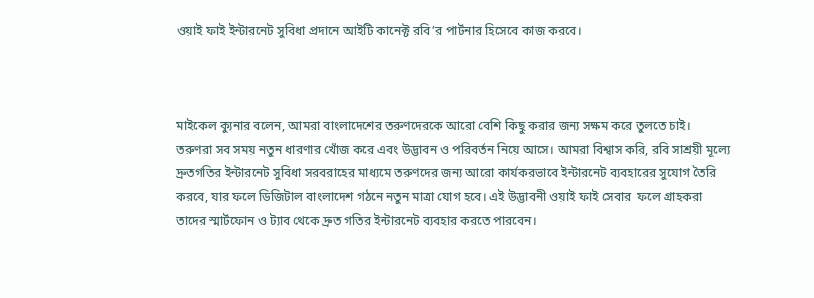ওয়াই ফাই ইন্টারনেট সুবিধা প্রদানে আইটি কানেক্ট রবি’র পার্টনার হিসেবে কাজ করবে।



মাইকেল ক্যুনার বলেন, আমরা বাংলাদেশের তরুণদেরকে আরো বেশি কিছু করার জন্য সক্ষম করে তুলতে চাই। তরুণরা সব সময় নতুন ধারণার খোঁজ করে এবং উদ্ভাবন ও পরিবর্তন নিয়ে আসে। আমরা বিশ্বাস করি, রবি সাশ্রয়ী মূল্যে দ্রুতগতির ইন্টারনেট সুবিধা সরবরাহের মাধ্যমে তরুণদের জন্য আরো কার্যকরভাবে ইন্টারনেট ব্যবহারের সুযোগ তৈরি করবে, যার ফলে ডিজিটাল বাংলাদেশ গঠনে নতুন মাত্রা যোগ হবে। এই উদ্ভাবনী ওয়াই ফাই সেবার  ফলে গ্রাহকরা তাদের স্মার্টফোন ও ট্যাব থেকে দ্রুত গতির ইন্টারনেট ব্যবহার করতে পারবেন।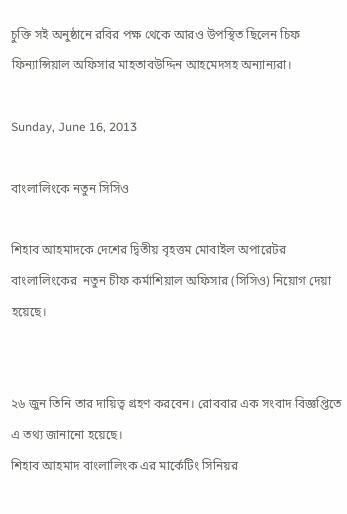চুক্তি সই অনুষ্ঠানে রবির পক্ষ থেকে আরও উপস্থিত ছিলেন চিফ ফিন্যান্সিয়াল অফিসার মাহতাবউদ্দিন আহমেদসহ অন্যান্যরা।

Sunday, June 16, 2013

বাংলালিংকে নতুন সিসিও

শিহাব আহমাদকে দেশের দ্বিতীয় বৃহত্তম মোবাইল অপারেটর বাংলালিংকের  নতুন চীফ কর্মাশিয়াল অফিসার (সিসিও) নিয়োগ দেয়া হয়েছে।


২৬ জুন তিনি তার দায়িত্ব গ্রহণ করবেন। রোববার এক সংবাদ বিজ্ঞপ্তিতে এ তথ্য জানানো হয়েছে।
শিহাব আহমাদ বাংলালিংক এর মার্কেটিং সিনিয়র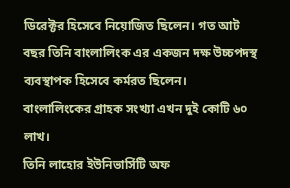ডিরেক্টর হিসেবে নিয়োজিত ছিলেন। গত আট বছর তিনি বাংলালিংক এর একজন দক্ষ উচ্চপদস্থ ব্যবস্থাপক হিসেবে কর্মরত ছিলেন।
বাংলালিংকের গ্রাহক সংখ্যা এখন দুই কোটি ৬০ লাখ।
তিনি লাহোর ইউনিভার্সিটি অফ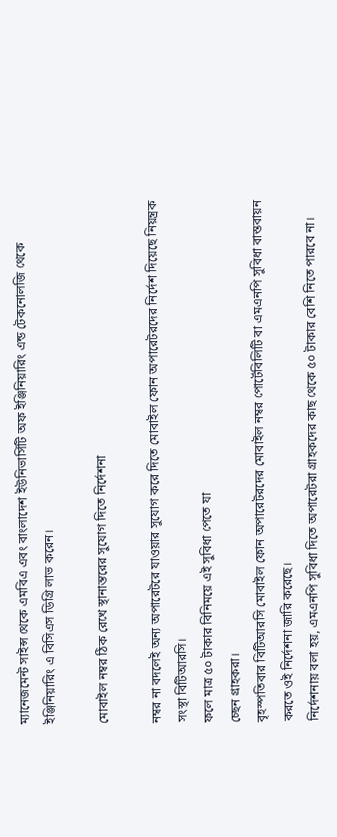ম্যানেজমেন্ট সাইন্স থেকে এমবিএ এবং বাংলাদেশ ইউনিভার্সিটি অফ ইঞ্জিনিয়ারিং এন্ড টেকনোলজি থেকে ইঞ্জিনিয়ারিং এ বিসিএস ডিগ্রি লাভ করেন।

মোবাইল নম্বর ঠিক রেখে স্থানান্তরের সুযোগ দিতে নির্দেশনা

নম্বর না বদলেই অন্য অপারেটরে যাওয়ার সুযোগ করে দিতে মোবাইল ফোন অপারেটরদের নির্দেশ দিয়েছে নিয়ন্ত্রক সংস্থা বিটিআরসি।
ফলে মাত্র ৫০ টাকার বিনিময়ে এই সুবিধা পেতে যা
চ্ছেন গ্রাহকরা।
বৃহস্পতিবার বিটিআরসি মোবাইল ফোন অপারেটরদের মোবাইল নম্বর পোর্টেবিলিটি বা এমএনপি সুবিধা বাস্তবায়ন করতে ওই নির্দেশনা জারি করেছে।
নির্দেশনায় বলা হয়, এমএনপি সুবিধা দিতে অপারেটরা গ্রাহকদের কাছ থেকে ৫০ টাকার বেশি নিতে পারবে না।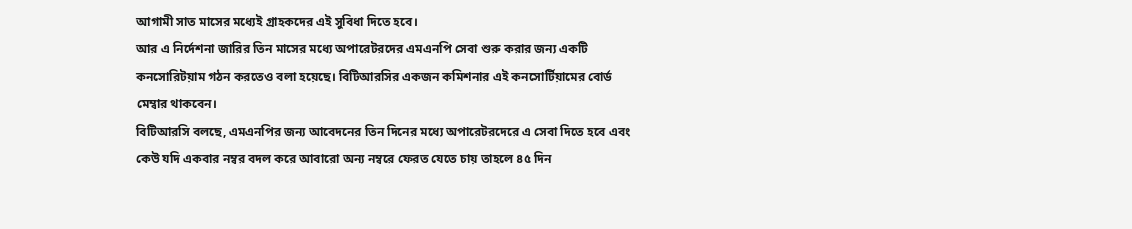আগামী সাত মাসের মধ্যেই গ্রাহকদের এই সুবিধা দিতে হবে।
আর এ নির্দেশনা জারির তিন মাসের মধ্যে অপারেটরদের এমএনপি সেবা শুরু করার জন্য একটি কনসোরিটয়াম গঠন করতেও বলা হয়েছে। বিটিআরসির একজন কমিশনার এই কনসোর্টিয়ামের বোর্ড মেম্বার থাকবেন।
বিটিআরসি বলছে, এমএনপির জন্য আবেদনের তিন দিনের মধ্যে অপারেটরদেরে এ সেবা দিতে হবে এবং কেউ যদি একবার নম্বর বদল করে আবারো অন্য নম্বরে ফেরত যেতে চায় তাহলে ৪৫ দিন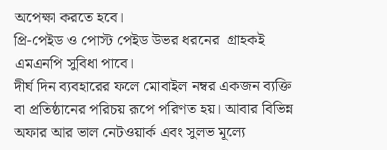অপেক্ষা করতে হবে।
প্রি-পেইড ও পোস্ট পেইড উভর ধরনের  গ্রাহকই এমএনপি সুবিধা পাবে।
দীর্ঘ দিন ব্যবহারের ফলে মোবাইল নম্বর একজন ব্যক্তি বা প্রতিষ্ঠানের পরিচয় রূপে পরিণত হয়। আবার বিভিন্ন অফার আর ভাল নেটওয়ার্ক এবং সুলভ মূল্যে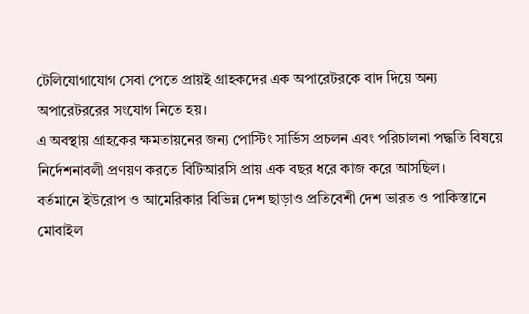টেলিযোগাযোগ সেবা পেতে প্রায়ই গ্রাহকদের এক অপারেটরকে বাদ দিয়ে অন্য অপারেটররের সংযোগ নিতে হয়।
এ অবস্থায় গ্রাহকের ক্ষমতায়নের জন্য পোস্টিং সার্ভিস প্রচলন এবং পরিচালনা পদ্ধতি বিষয়ে নির্দেশনাবলী প্রণয়ণ করতে বিটিআরসি প্রায় এক বছর ধরে কাজ করে আসছিল।
বর্তমানে ইউরোপ ও আমেরিকার বিভিন্ন দেশ ছাড়াও প্রতিবেশী দেশ ভারত ও পাকিস্তানে মোবাইল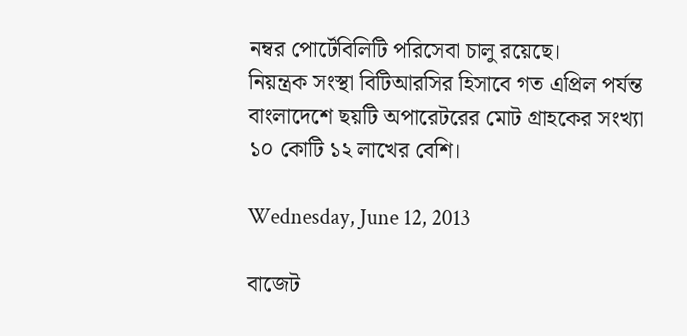নম্বর পোর্টেবিলিটি পরিসেবা চালু রয়েছে।
নিয়ন্ত্রক সংস্থা বিটিআরসির হিসাবে গত এপ্রিল পর্যন্ত বাংলাদেশে ছয়টি অপারেটরের মোট গ্রাহকের সংখ্যা ১০ কোটি ১২ লাখের বেশি।

Wednesday, June 12, 2013

বাজেট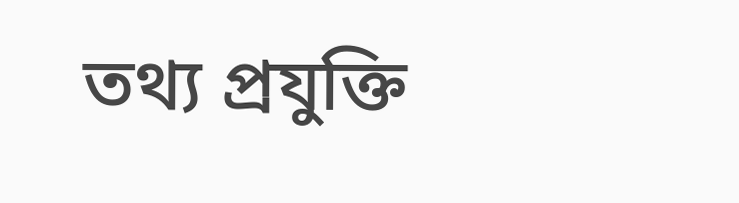তথ্য প্রযুক্তি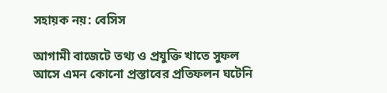সহায়ক নয়: বেসিস

আগামী বাজেটে তথ্য ও প্রযুক্তি খাতে সুফল আসে এমন কোনো প্রস্তাবের প্রতিফলন ঘটেনি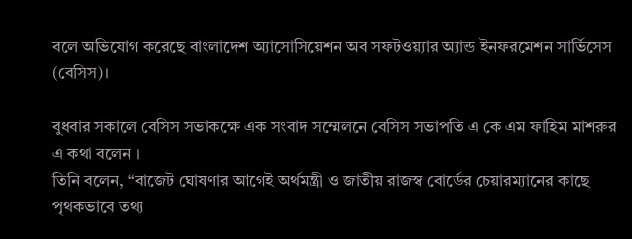বলে অভিযোগ করেছে বাংলাদেশ অ্যাসোসিয়েশন অব সফটওয়্যার অ্যান্ড ইনফরমেশন সার্ভিসেস (বেসিস)।

বুধবার সকালে বেসিস সভাকক্ষে এক সংবাদ সম্মেলনে বেসিস সভাপতি এ কে এম ফাহিম মাশরুর এ কথা বলেন ।
তিনি বলেন, “বাজেট ঘোষণার আগেই অর্থমন্ত্রী ও জাতীয় রাজস্ব বোর্ডের চেয়ারম্যানের কাছে পৃথকভাবে তথ্য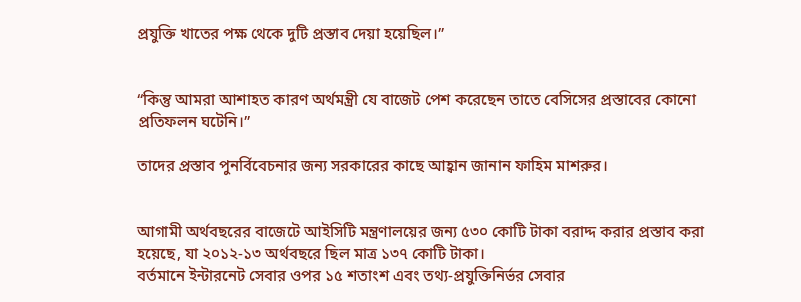প্রযুক্তি খাতের পক্ষ থেকে দুটি প্রস্তাব দেয়া হয়েছিল।”


“কিন্তু আমরা আশাহত কারণ অর্থমন্ত্রী যে বাজেট পেশ করেছেন তাতে বেসিসের প্রস্তাবের কোনো প্রতিফলন ঘটেনি।”

তাদের প্রস্তাব পুনর্বিবেচনার জন্য সরকারের কাছে আহ্বান জানান ফাহিম মাশরুর।


আগামী অর্থবছরের বাজেটে আইসিটি মন্ত্রণালয়ের জন্য ৫৩০ কোটি টাকা বরাদ্দ করার প্রস্তাব করা হয়েছে, যা ২০১২-১৩ অর্থবছরে ছিল মাত্র ১৩৭ কোটি টাকা।
বর্তমানে ইন্টারনেট সেবার ওপর ১৫ শতাংশ এবং তথ্য-প্রযুক্তিনির্ভর সেবার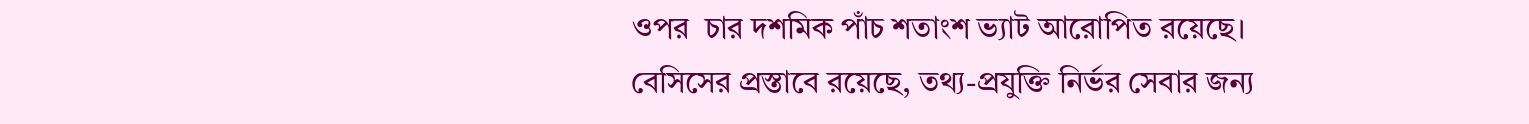ওপর  চার দশমিক পাঁচ শতাংশ ভ্যাট আরোপিত রয়েছে।
বেসিসের প্রস্তাবে রয়েছে, তথ্য-প্রযুক্তি নির্ভর সেবার জন্য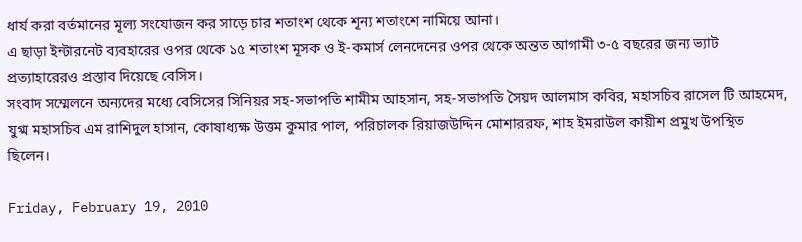ধার্য করা বর্তমানের মূল্য সংযোজন কর সাড়ে চার শতাংশ থেকে শূন্য শতাংশে নামিয়ে আনা।
এ ছাড়া ইন্টারনেট ব্যবহারের ওপর থেকে ১৫ শতাংশ মূসক ও ই-কমার্স লেনদেনের ওপর থেকে অন্তত আগামী ৩-৫ বছরের জন্য ভ্যাট প্রত্যাহারেরও প্রস্তাব দিয়েছে বেসিস।
সংবাদ সম্মেলনে অন্যদের মধ্যে বেসিসের সিনিয়র সহ-সভাপতি শামীম আহসান, সহ-সভাপতি সৈয়দ আলমাস কবির, মহাসচিব রাসেল টি আহমেদ, যুগ্ম মহাসচিব এম রাশিদুল হাসান, কোষাধ্যক্ষ উত্তম কুমার পাল, পরিচালক রিয়াজউদ্দিন মোশাররফ, শাহ ইমরাউল কায়ীশ প্রমুখ উপস্থিত ছিলেন।

Friday, February 19, 2010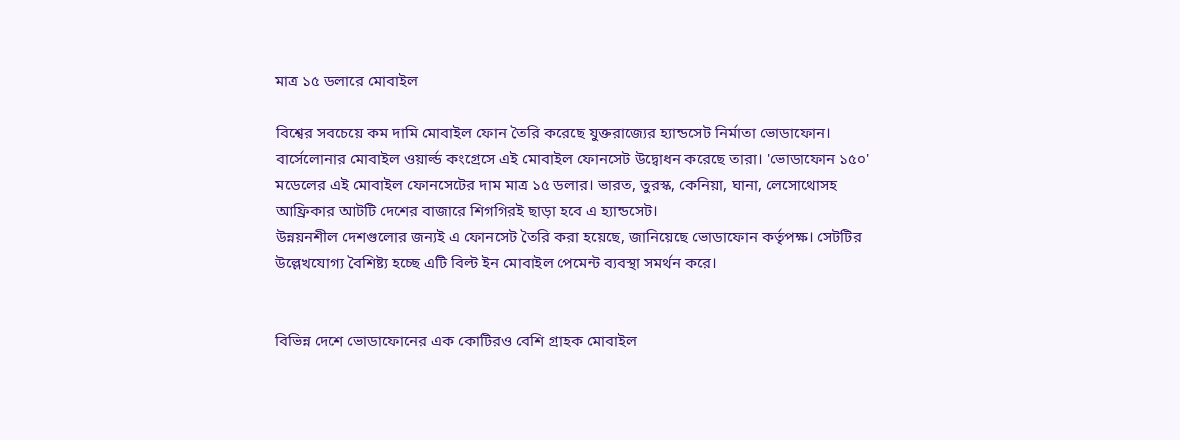মাত্র ১৫ ডলারে মোবাইল

বিশ্বের সবচেয়ে কম দামি মোবাইল ফোন তৈরি করেছে যুক্তরাজ্যের হ্যান্ডসেট নির্মাতা ভোডাফোন। বার্সেলোনার মোবাইল ওয়ার্ল্ড কংগ্রেসে এই মোবাইল ফোনসেট উদ্বোধন করেছে তারা। 'ভোডাফোন ১৫০' মডেলের এই মোবাইল ফোনসেটের দাম মাত্র ১৫ ডলার। ভারত, তুরস্ক, কেনিয়া, ঘানা, লেসোথোসহ আফ্রিকার আটটি দেশের বাজারে শিগগিরই ছাড়া হবে এ হ্যান্ডসেট।
উন্নয়নশীল দেশগুলোর জন্যই এ ফোনসেট তৈরি করা হয়েছে, জানিয়েছে ভোডাফোন কর্তৃপক্ষ। সেটটির উল্লেখযোগ্য বৈশিষ্ট্য হচ্ছে এটি বিল্ট ইন মোবাইল পেমেন্ট ব্যবস্থা সমর্থন করে।


বিভিন্ন দেশে ভোডাফোনের এক কোটিরও বেশি গ্রাহক মোবাইল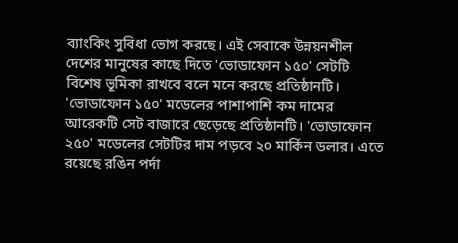ব্যাংকিং সুবিধা ভোগ করছে। এই সেবাকে উন্নয়নশীল দেশের মানুষের কাছে দিতে 'ভোডাফোন ১৫০' সেটটি বিশেষ ভূমিকা রাখবে বলে মনে করছে প্রতিষ্ঠানটি।
'ভোডাফোন ১৫০' মডেলের পাশাপাশি কম দামের আরেকটি সেট বাজারে ছেড়েছে প্রতিষ্ঠানটি। 'ভোডাফোন ২৫০' মডেলের সেটটির দাম পড়বে ২০ মার্কিন ডলার। এতে রয়েছে রঙিন পর্দা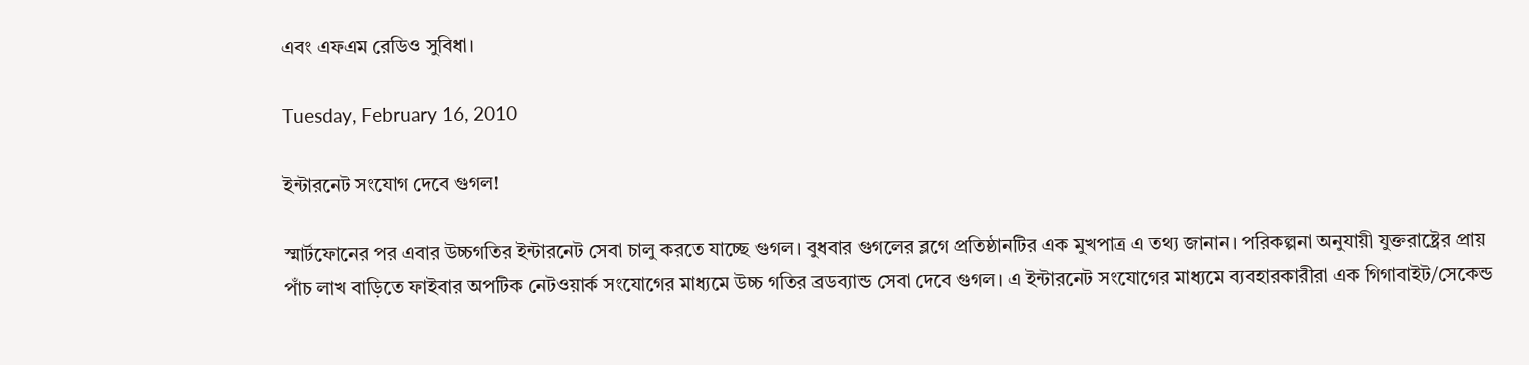এবং এফএম রেডিও সুবিধা।

Tuesday, February 16, 2010

ইন্টারনেট সংযোগ দেবে গুগল!

স্মার্টফোনের পর এবার উচ্চগতির ইন্টারনেট সেবা চালু করতে যাচ্ছে গুগল। বুধবার গুগলের ব্লগে প্রতিষ্ঠানটির এক মুখপাত্র এ তথ্য জানান। পরিকল্পনা অনুযায়ী যুক্তরাষ্ট্রের প্রায় পাঁচ লাখ বাড়িতে ফাইবার অপটিক নেটওয়ার্ক সংযোগের মাধ্যমে উচ্চ গতির ব্রডব্যান্ড সেবা দেবে গুগল। এ ইন্টারনেট সংযোগের মাধ্যমে ব্যবহারকারীরা এক গিগাবাইট/সেকেন্ড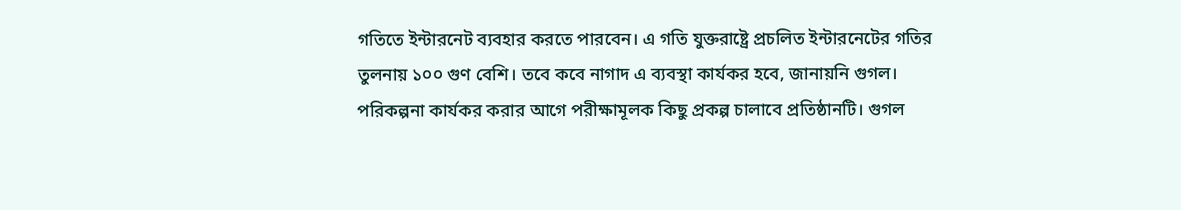গতিতে ইন্টারনেট ব্যবহার করতে পারবেন। এ গতি যুক্তরাষ্ট্রে প্রচলিত ইন্টারনেটের গতির তুলনায় ১০০ গুণ বেশি। তবে কবে নাগাদ এ ব্যবস্থা কার্যকর হবে, জানায়নি গুগল। পরিকল্পনা কার্যকর করার আগে পরীক্ষামূলক কিছু প্রকল্প চালাবে প্রতিষ্ঠানটি। গুগল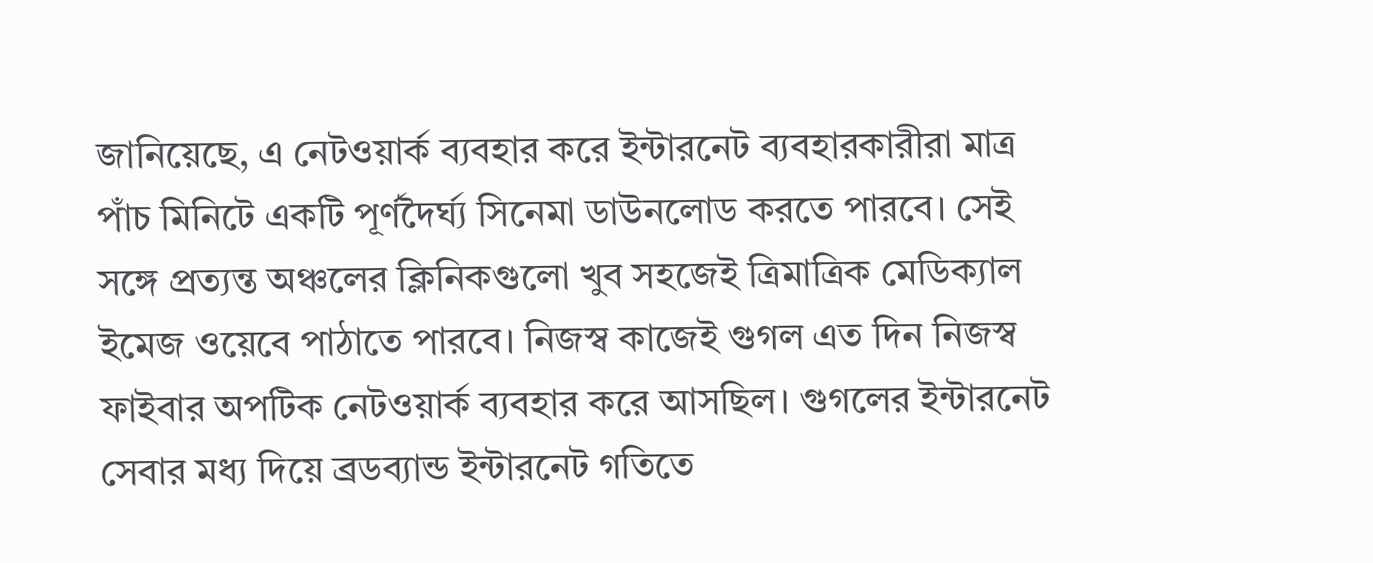জানিয়েছে, এ নেটওয়ার্ক ব্যবহার করে ইন্টারনেট ব্যবহারকারীরা মাত্র পাঁচ মিনিটে একটি পূর্ণদৈর্ঘ্য সিনেমা ডাউনলোড করতে পারবে। সেই সঙ্গে প্রত্যন্ত অঞ্চলের ক্লিনিকগুলো খুব সহজেই ত্রিমাত্রিক মেডিক্যাল ইমেজ ওয়েবে পাঠাতে পারবে। নিজস্ব কাজেই গুগল এত দিন নিজস্ব ফাইবার অপটিক নেটওয়ার্ক ব্যবহার করে আসছিল। গুগলের ইন্টারনেট সেবার মধ্য দিয়ে ব্রডব্যান্ড ইন্টারনেট গতিতে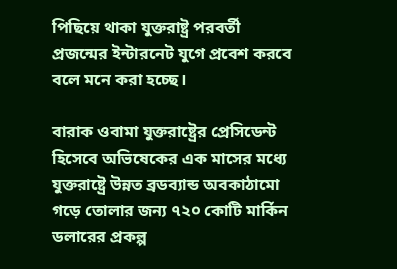পিছিয়ে থাকা যুক্তরাষ্ট্র পরবর্তী প্রজন্মের ইন্টারনেট যুগে প্রবেশ করবে বলে মনে করা হচ্ছে।

বারাক ওবামা যুক্তরাষ্ট্রের প্রেসিডেন্ট হিসেবে অভিষেকের এক মাসের মধ্যে যুক্তরাষ্ট্রে উন্নত ব্রডব্যান্ড অবকাঠামো গড়ে তোলার জন্য ৭২০ কোটি মার্কিন ডলারের প্রকল্প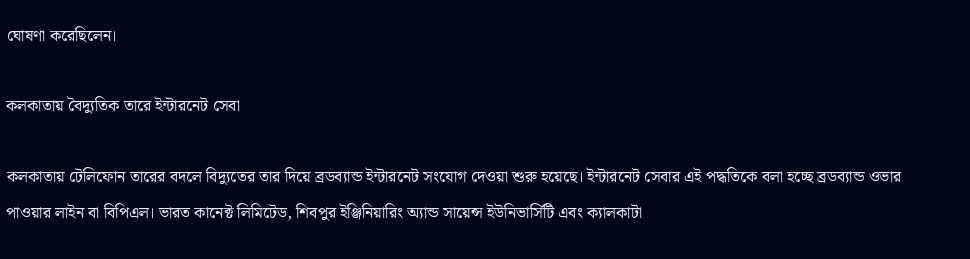ঘোষণা করেছিলেন।

কলকাতায় বৈদ্যুতিক তারে ইন্টারনেট সেবা

কলকাতায় টেলিফোন তারের বদলে বিদ্যুতের তার দিয়ে ব্রডব্যান্ড ইন্টারনেট সংযোগ দেওয়া শুরু হয়েছে। ইন্টারনেট সেবার এই পদ্ধতিকে বলা হচ্ছে ব্রডব্যান্ড ওভার পাওয়ার লাইন বা বিপিএল। ভারত কানেক্ট লিমিটেড, শিবপুর ইঞ্জিনিয়ারিং অ্যান্ড সায়েন্স ইউনিভার্সিটি এবং ক্যালকাটা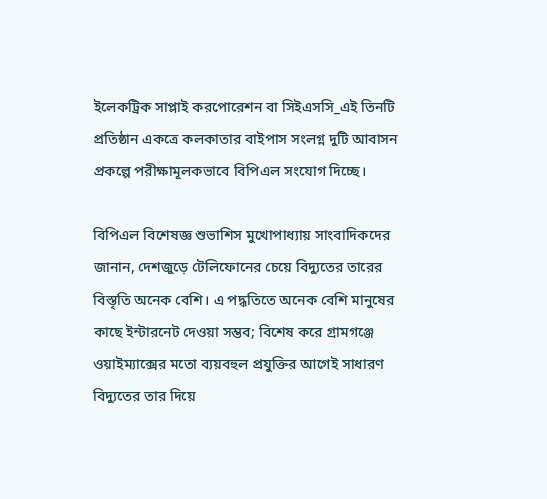ইলেকট্রিক সাপ্লাই করপোরেশন বা সিইএসসি_এই তিনটি প্রতিষ্ঠান একত্রে কলকাতার বাইপাস সংলগ্ন দুটি আবাসন প্রকল্পে পরীক্ষামূলকভাবে বিপিএল সংযোগ দিচ্ছে।

বিপিএল বিশেষজ্ঞ শুভাশিস মুখোপাধ্যায় সাংবাদিকদের জানান, দেশজুড়ে টেলিফোনের চেয়ে বিদ্যুতের তারের বিস্তৃতি অনেক বেশি। এ পদ্ধতিতে অনেক বেশি মানুষের কাছে ইন্টারনেট দেওয়া সম্ভব; বিশেষ করে গ্রামগঞ্জে ওয়াইম্যাক্সের মতো ব্যয়বহুল প্রযুক্তির আগেই সাধারণ বিদ্যুতের তার দিয়ে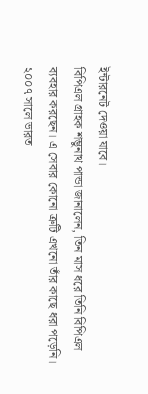ইন্টারনেট দেওয়া যাবে।
বিপিএল গ্রাহক শম্ভুনাথ পান্ডা জানালেন, তিন মাস ধরে তিনি বিপিএল ব্যবহার করছেন। এ সেবার কোনো ত্রুটি এখনো তাঁর কাছে ধরা পড়েনি।
২০০৭ সালে ভারত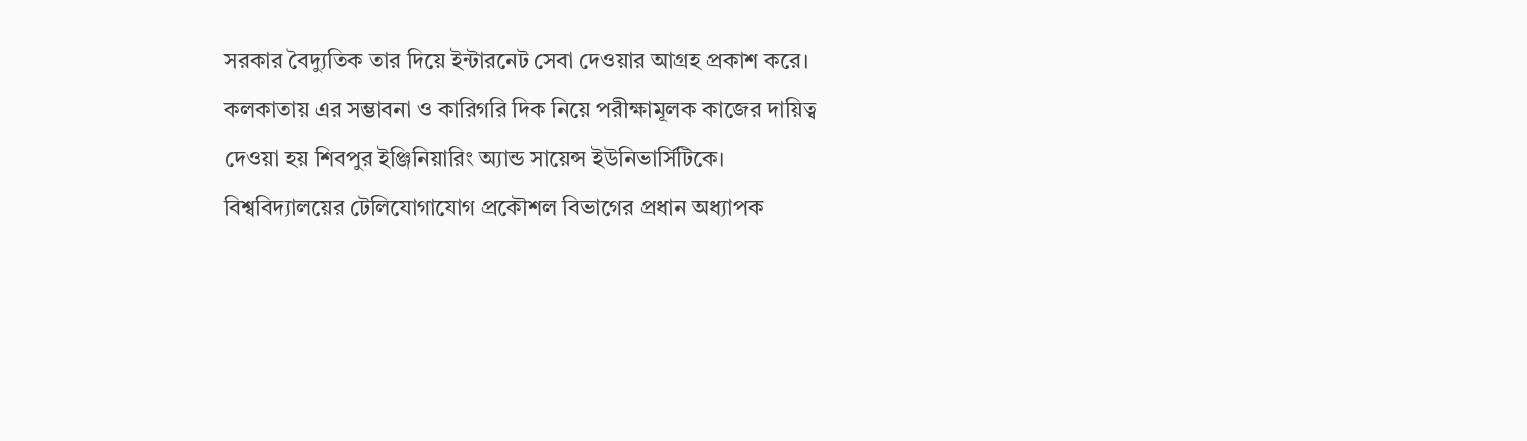সরকার বৈদ্যুতিক তার দিয়ে ইন্টারনেট সেবা দেওয়ার আগ্রহ প্রকাশ করে। কলকাতায় এর সম্ভাবনা ও কারিগরি দিক নিয়ে পরীক্ষামূলক কাজের দায়িত্ব দেওয়া হয় শিবপুর ইঞ্জিনিয়ারিং অ্যান্ড সায়েন্স ইউনিভার্সিটিকে। বিশ্ববিদ্যালয়ের টেলিযোগাযোগ প্রকৌশল বিভাগের প্রধান অধ্যাপক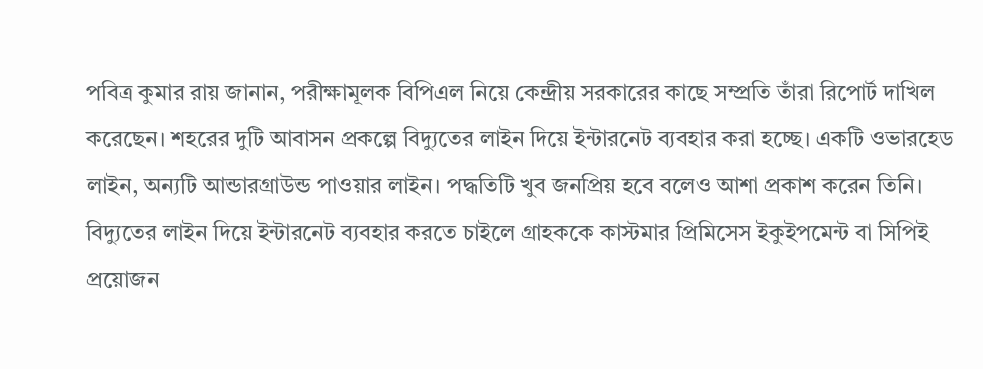পবিত্র কুমার রায় জানান, পরীক্ষামূলক বিপিএল নিয়ে কেন্দ্রীয় সরকারের কাছে সম্প্রতি তাঁরা রিপোর্ট দাখিল করেছেন। শহরের দুটি আবাসন প্রকল্পে বিদ্যুতের লাইন দিয়ে ইন্টারনেট ব্যবহার করা হচ্ছে। একটি ওভারহেড লাইন, অন্যটি আন্ডারগ্রাউন্ড পাওয়ার লাইন। পদ্ধতিটি খুব জনপ্রিয় হবে বলেও আশা প্রকাশ করেন তিনি।
বিদ্যুতের লাইন দিয়ে ইন্টারনেট ব্যবহার করতে চাইলে গ্রাহককে কাস্টমার প্রিমিসেস ইকুইপমেন্ট বা সিপিই প্রয়োজন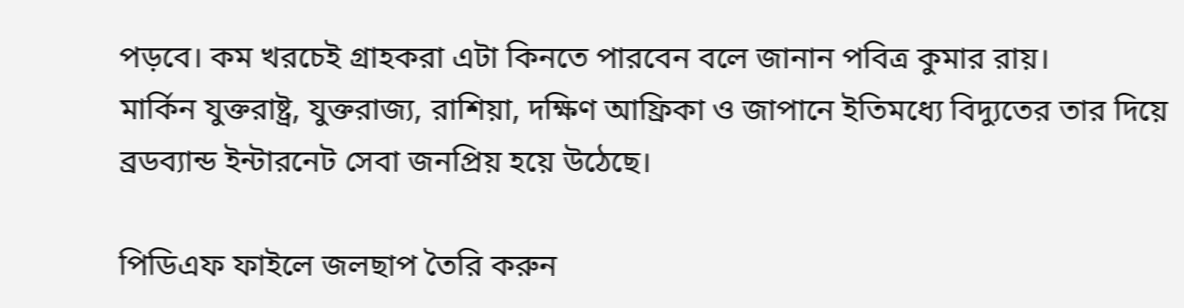পড়বে। কম খরচেই গ্রাহকরা এটা কিনতে পারবেন বলে জানান পবিত্র কুমার রায়।
মার্কিন যুক্তরাষ্ট্র, যুক্তরাজ্য, রাশিয়া, দক্ষিণ আফ্রিকা ও জাপানে ইতিমধ্যে বিদ্যুতের তার দিয়ে ব্রডব্যান্ড ইন্টারনেট সেবা জনপ্রিয় হয়ে উঠেছে।

পিডিএফ ফাইলে জলছাপ তৈরি করুন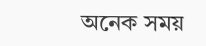অনেক সময়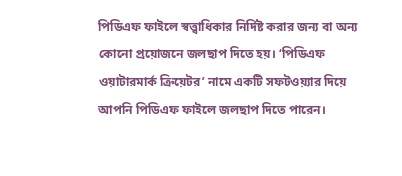পিডিএফ ফাইলে স্বত্ত্বাধিকার নির্দিষ্ট করার জন্য বা অন্য কোনো প্রয়োজনে জলছাপ দিতে হয়। ‘পিডিএফ ওয়াটারমার্ক ক্রিয়েটর’ নামে একটি সফটওয়্যার দিয়ে আপনি পিডিএফ ফাইলে জলছাপ দিতে পারেন।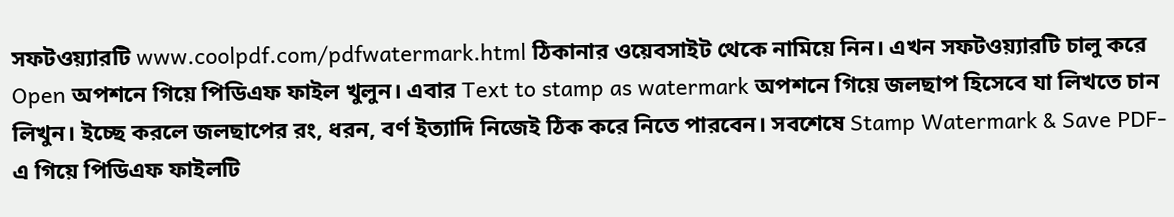সফটওয়্যারটি www.coolpdf.com/pdfwatermark.html ঠিকানার ওয়েবসাইট থেকে নামিয়ে নিন। এখন সফটওয়্যারটি চালু করে Open অপশনে গিয়ে পিডিএফ ফাইল খুলুন। এবার Text to stamp as watermark অপশনে গিয়ে জলছাপ হিসেবে যা লিখতে চান লিখুন। ইচ্ছে করলে জলছাপের রং, ধরন, বর্ণ ইত্যাদি নিজেই ঠিক করে নিতে পারবেন। সবশেষে Stamp Watermark & Save PDF-এ গিয়ে পিডিএফ ফাইলটি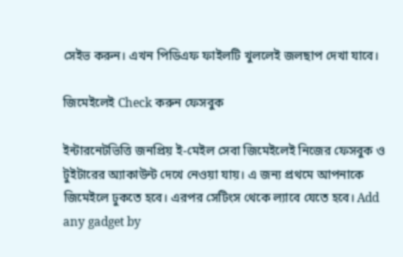সেইভ করুন। এখন পিডিএফ ফাইলটি খুললেই জলছাপ দেখা যাবে।

জিমেইলেই Check করুন ফেসবুক

ইন্টারনেটভিত্তি জনপ্রিয় ই-মেইল সেবা জিমেইলেই নিজের ফেসবুক ও টুইটারের অ্যাকাউন্ট দেখে নেওয়া যায়। এ জন্য প্রথমে আপনাকে জিমেইলে ঢুকতে হবে। এরপর সেটিংস থেকে ল্যাবে যেতে হবে। Add any gadget by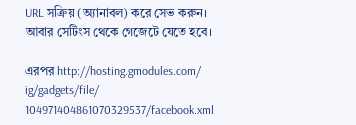URL সক্রিয় (অ্যানাবল) করে সেভ করুন। আবার সেটিংস থেকে গেজেটে যেতে হবে।

এরপর http://hosting.gmodules.com/ ig/gadgets/file/ 104971404861070329537/facebook.xml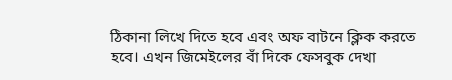ঠিকানা লিখে দিতে হবে এবং অফ বাটনে ক্লিক করতে হবে। এখন জিমেইলের বাঁ দিকে ফেসবুক দেখা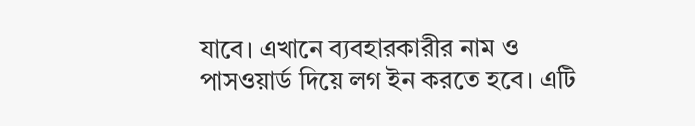যাবে। এখানে ব্যবহারকারীর নাম ও পাসওয়ার্ড দিয়ে লগ ইন করতে হবে। এটি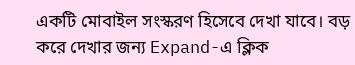একটি মোবাইল সংস্করণ হিসেবে দেখা যাবে। বড় করে দেখার জন্য Expand-এ ক্লিক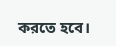করতে হবে।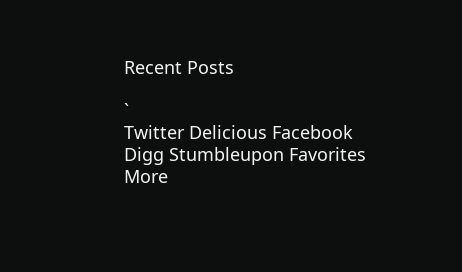Recent Posts

`
Twitter Delicious Facebook Digg Stumbleupon Favorites More